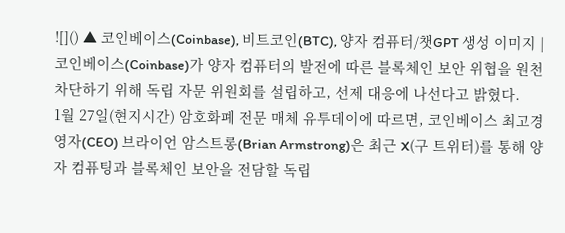![]() ▲ 코인베이스(Coinbase), 비트코인(BTC), 양자 컴퓨터/챗GPT 생성 이미지 |
코인베이스(Coinbase)가 양자 컴퓨터의 발전에 따른 블록체인 보안 위협을 원천 차단하기 위해 독립 자문 위원회를 설립하고, 선제 대응에 나선다고 밝혔다.
1월 27일(현지시간) 암호화폐 전문 매체 유투데이에 따르면, 코인베이스 최고경영자(CEO) 브라이언 암스트롱(Brian Armstrong)은 최근 X(구 트위터)를 통해 양자 컴퓨팅과 블록체인 보안을 전담할 독립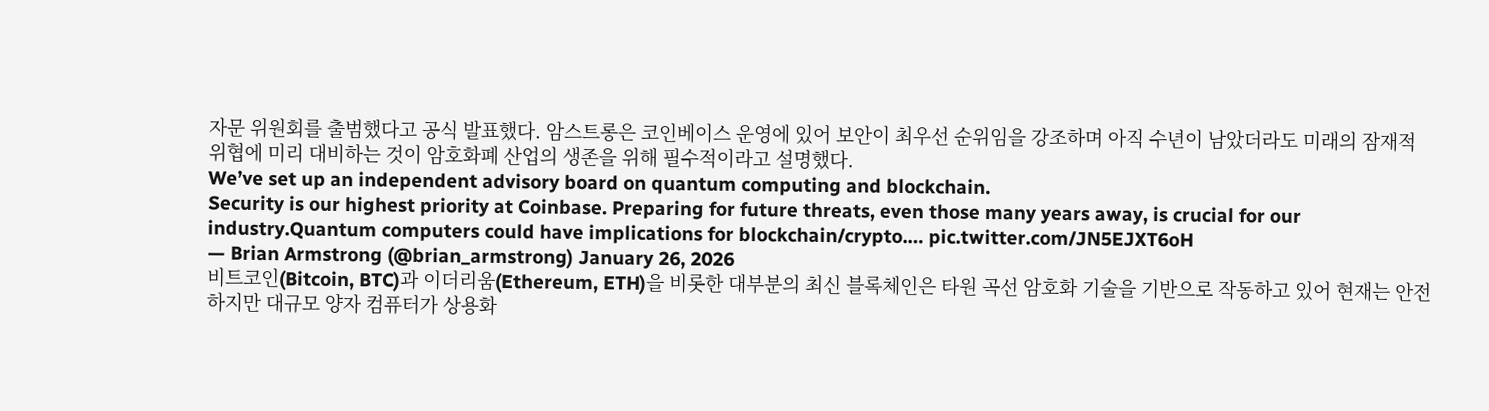자문 위원회를 출범했다고 공식 발표했다. 암스트롱은 코인베이스 운영에 있어 보안이 최우선 순위임을 강조하며 아직 수년이 남았더라도 미래의 잠재적 위협에 미리 대비하는 것이 암호화폐 산업의 생존을 위해 필수적이라고 설명했다.
We’ve set up an independent advisory board on quantum computing and blockchain.
Security is our highest priority at Coinbase. Preparing for future threats, even those many years away, is crucial for our industry.Quantum computers could have implications for blockchain/crypto.… pic.twitter.com/JN5EJXT6oH
— Brian Armstrong (@brian_armstrong) January 26, 2026
비트코인(Bitcoin, BTC)과 이더리움(Ethereum, ETH)을 비롯한 대부분의 최신 블록체인은 타원 곡선 암호화 기술을 기반으로 작동하고 있어 현재는 안전하지만 대규모 양자 컴퓨터가 상용화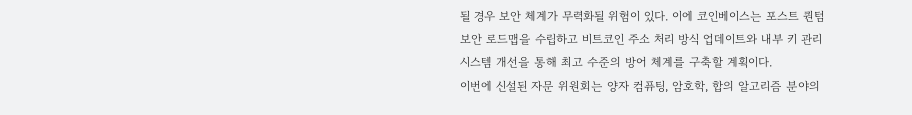될 경우 보안 체계가 무력화될 위험이 있다. 이에 코인베이스는 포스트 퀀텀 보안 로드맵을 수립하고 비트코인 주소 처리 방식 업데이트와 내부 키 관리 시스템 개선을 통해 최고 수준의 방어 체계를 구축할 계획이다.
이번에 신설된 자문 위원회는 양자 컴퓨팅, 암호학, 합의 알고리즘 분야의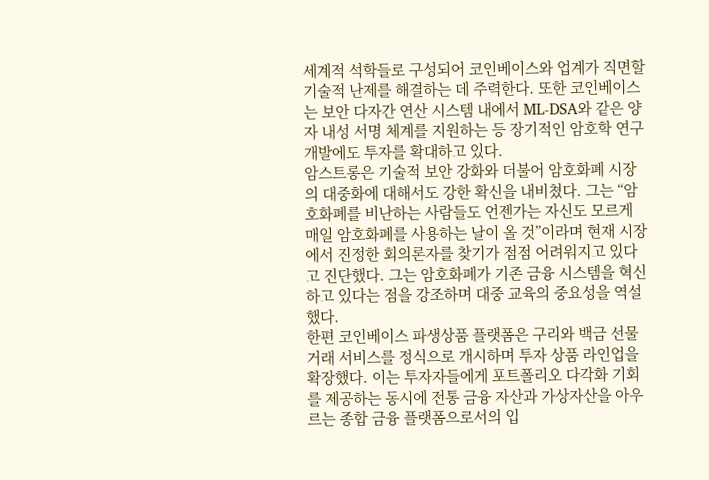세계적 석학들로 구성되어 코인베이스와 업계가 직면할 기술적 난제를 해결하는 데 주력한다. 또한 코인베이스는 보안 다자간 연산 시스템 내에서 ML-DSA와 같은 양자 내성 서명 체계를 지원하는 등 장기적인 암호학 연구 개발에도 투자를 확대하고 있다.
암스트롱은 기술적 보안 강화와 더불어 암호화폐 시장의 대중화에 대해서도 강한 확신을 내비쳤다. 그는 “암호화폐를 비난하는 사람들도 언젠가는 자신도 모르게 매일 암호화폐를 사용하는 날이 올 것”이라며 현재 시장에서 진정한 회의론자를 찾기가 점점 어려워지고 있다고 진단했다. 그는 암호화폐가 기존 금융 시스템을 혁신하고 있다는 점을 강조하며 대중 교육의 중요성을 역설했다.
한편 코인베이스 파생상품 플랫폼은 구리와 백금 선물 거래 서비스를 정식으로 개시하며 투자 상품 라인업을 확장했다. 이는 투자자들에게 포트폴리오 다각화 기회를 제공하는 동시에 전통 금융 자산과 가상자산을 아우르는 종합 금융 플랫폼으로서의 입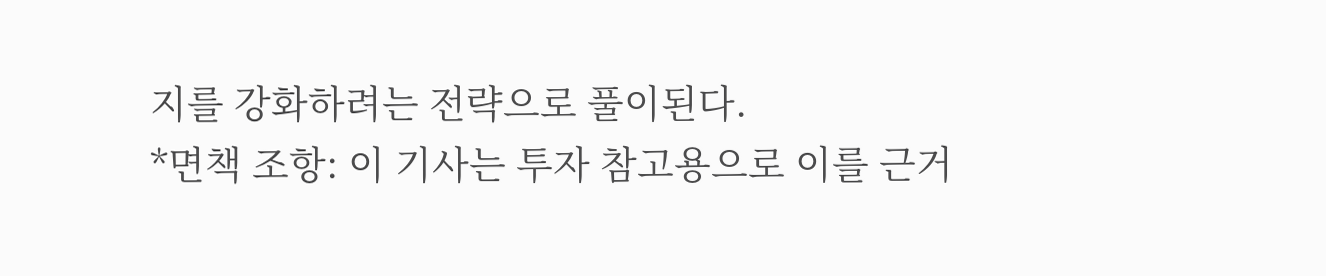지를 강화하려는 전략으로 풀이된다.
*면책 조항: 이 기사는 투자 참고용으로 이를 근거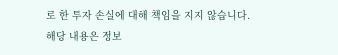로 한 투자 손실에 대해 책임을 지지 않습니다. 해당 내용은 정보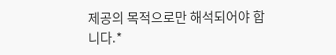제공의 목적으로만 해석되어야 합니다.*